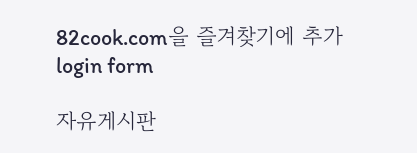82cook.com을 즐겨찾기에 추가
login form

자유게시판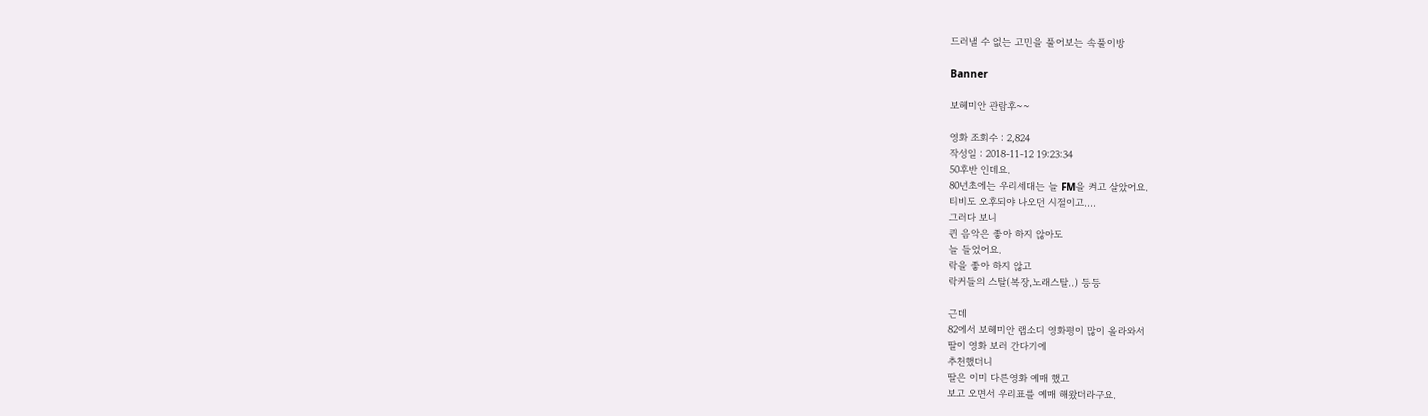드러낼 수 없는 고민을 풀어보는 속풀이방

Banner

보헤미안 관람후~~

영화 조회수 : 2,824
작성일 : 2018-11-12 19:23:34
50후반 인데요.
80년초에는 우리세대는 늘 FM을 켜고 살았어요.
티비도 오후되야 나오던 시절이고....
그러다 보니
퀸 음악은 좋아 하지 않아도
늘 들었어요.
락을 좋아 하지 않고
락커들의 스탈(복장,노래스탈..) 등등

근데
82에서 보헤미안 랩소디 영화평이 많이 올라와서
딸이 영화 보러 간다기에
추천했더니
딸은 이미 다른영화 예매 했고
보고 오면서 우리표를 예매 해왔더라구요.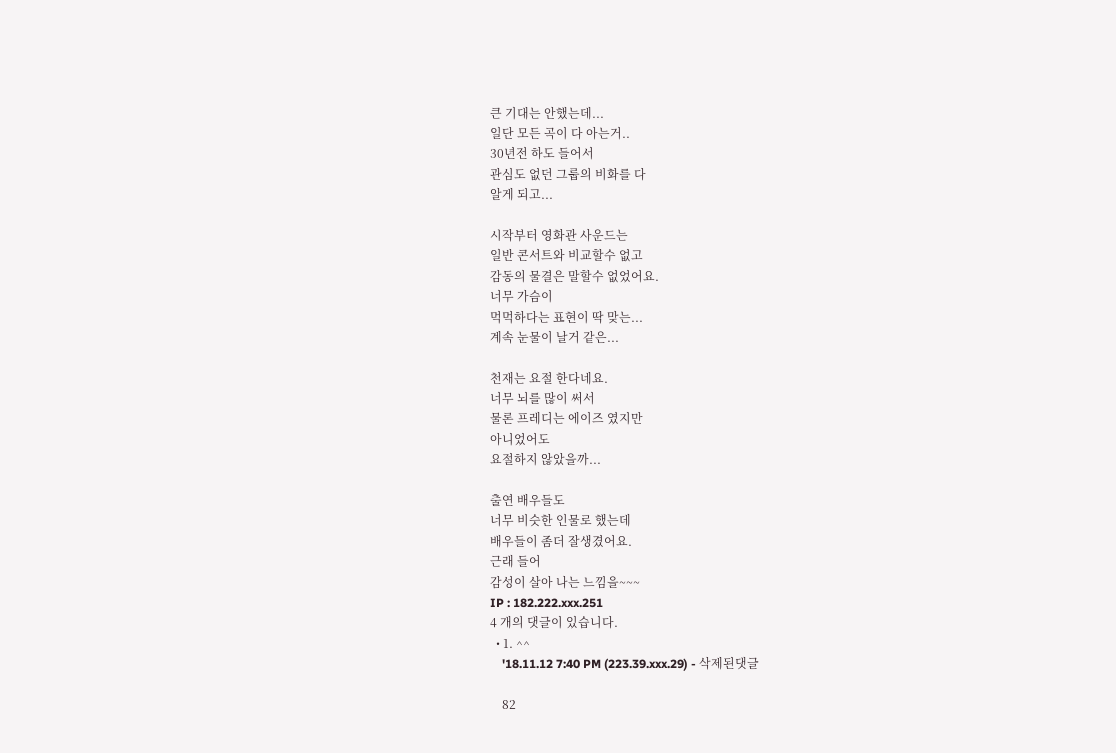큰 기대는 안했는데...
일단 모든 곡이 다 아는거..
30년전 하도 들어서
관심도 없던 그룹의 비화를 다
알게 되고...

시작부터 영화관 사운드는
일반 콘서트와 비교할수 없고
감동의 물결은 말할수 없었어요.
너무 가슴이
먹먹하다는 표현이 딱 맞는...
계속 눈물이 날거 같은...

천재는 요절 한다네요.
너무 뇌를 많이 써서
물론 프레디는 에이즈 였지만
아니었어도
요절하지 않았을까...

출연 배우들도
너무 비슷한 인물로 했는데
배우들이 좀더 잘생겼어요.
근래 들어
감성이 살아 나는 느낌을~~~
IP : 182.222.xxx.251
4 개의 댓글이 있습니다.
  • 1. ^^
    '18.11.12 7:40 PM (223.39.xxx.29) - 삭제된댓글

    82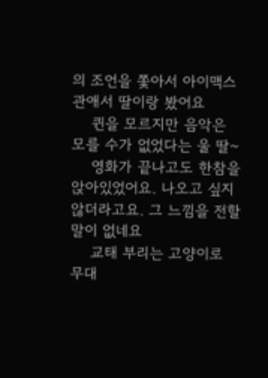의 조언을 쫓아서 아이맥스관애서 딸이랑 봤어요
    퀸을 모르지만 음악은 모를 수가 없었다는 울 딸~
    영화가 끝나고도 한참을 앉아있었어요. 나오고 싶지 않더라고요. 그 느낌을 전할 말이 없네요
    교태 부리는 고양이로 무대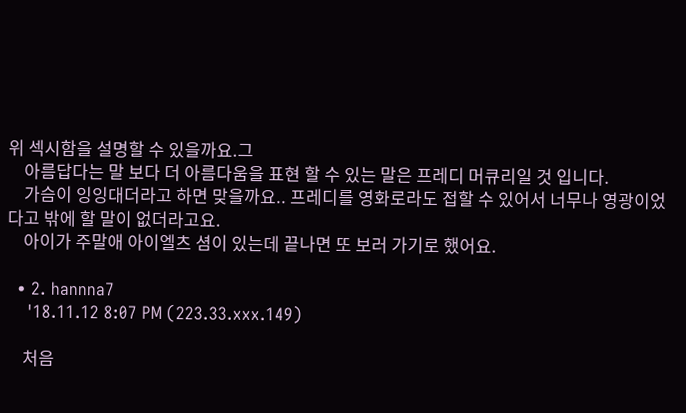위 섹시함을 설명할 수 있을까요.그
    아름답다는 말 보다 더 아름다움을 표현 할 수 있는 말은 프레디 머큐리일 것 입니다.
    가슴이 잉잉대더라고 하면 맞을까요.. 프레디를 영화로라도 접할 수 있어서 너무나 영광이었다고 밖에 할 말이 없더라고요.
    아이가 주말애 아이엘츠 셤이 있는데 끝나면 또 보러 가기로 했어요.

  • 2. hannna7
    '18.11.12 8:07 PM (223.33.xxx.149)

    처음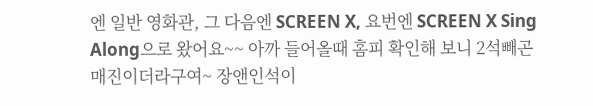엔 일반 영화관, 그 다음엔 SCREEN X, 요번엔 SCREEN X Sing Along으로 왔어요~~ 아까 들어올때 홈피 확인해 보니 2석빼곤 매진이더라구여~ 장앤인석이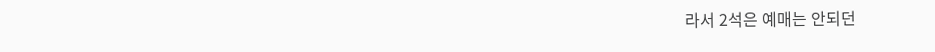라서 2석은 예매는 안되던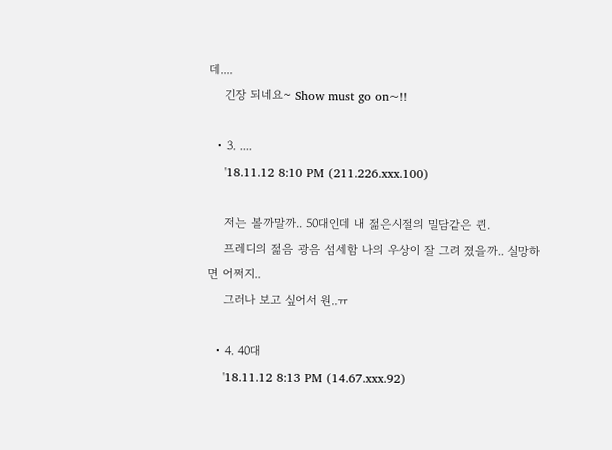데....
    긴장 되네요~ Show must go on~!!

  • 3. ....
    '18.11.12 8:10 PM (211.226.xxx.100)

    저는 볼까말까.. 50대인데 내 젊은시절의 밀담같은 퀸.
    프레디의 젊음 광음 섬세함 나의 우상이 잘 그려 졌을까.. 실망하면 어쩌지..
    그러나 보고 싶어서 원..ㅠ

  • 4. 40대
    '18.11.12 8:13 PM (14.67.xxx.92)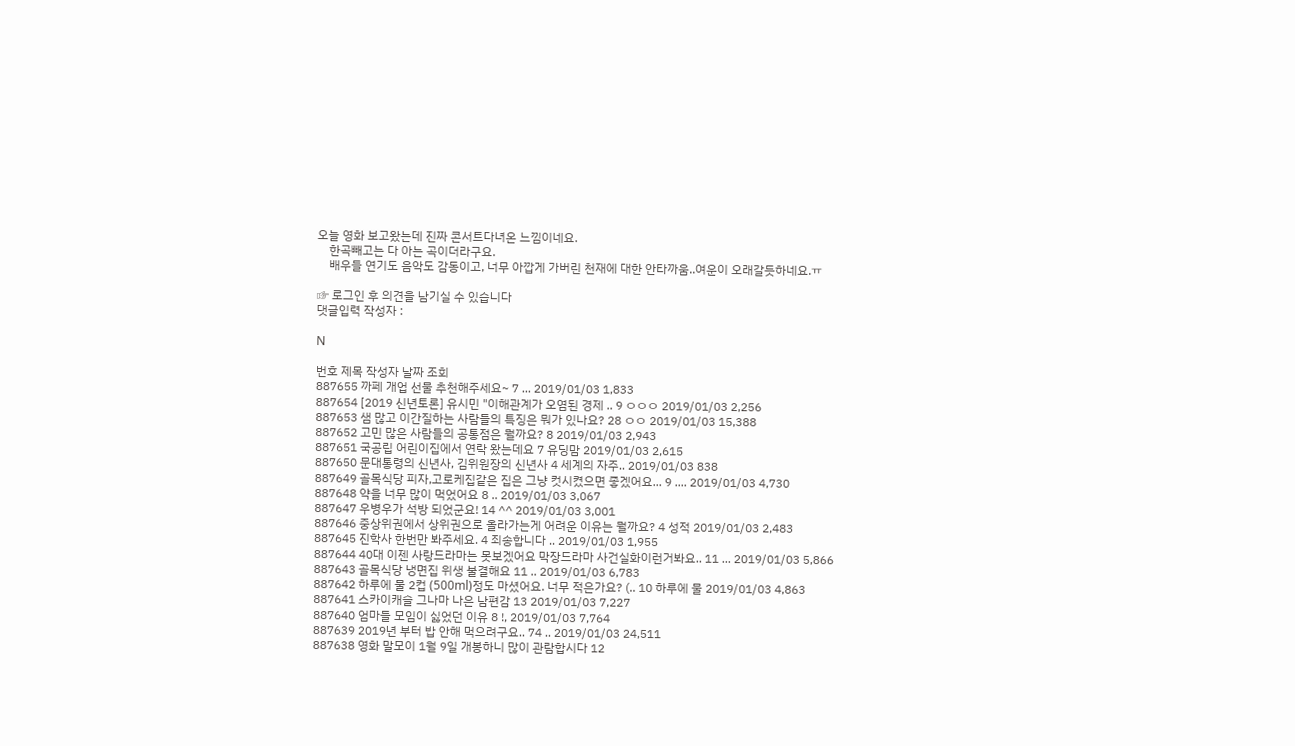오늘 영화 보고왔는데 진짜 콘서트다녀온 느낌이네요.
    한곡빼고는 다 아는 곡이더라구요.
    배우들 연기도 음악도 감동이고, 너무 아깝게 가버린 천재에 대한 안타까움..여운이 오래갈듯하네요.ㅠ

☞ 로그인 후 의견을 남기실 수 있습니다
댓글입력 작성자 :

N

번호 제목 작성자 날짜 조회
887655 까페 개업 선물 추천해주세요~ 7 ... 2019/01/03 1,833
887654 [2019 신년토론] 유시민 "이해관계가 오염된 경제 .. 9 ㅇㅇㅇ 2019/01/03 2,256
887653 샘 많고 이간질하는 사람들의 특징은 뭐가 있나요? 28 ㅇㅇ 2019/01/03 15,388
887652 고민 많은 사람들의 공통점은 뭘까요? 8 2019/01/03 2,943
887651 국공립 어린이집에서 연락 왔는데요 7 유딩맘 2019/01/03 2,615
887650 문대통령의 신년사, 김위원장의 신년사 4 세계의 자주.. 2019/01/03 838
887649 골목식당 피자,고로케집같은 집은 그냥 컷시켰으면 좋겠어요... 9 .... 2019/01/03 4,730
887648 약을 너무 많이 먹었어요 8 .. 2019/01/03 3,067
887647 우병우가 석방 되었군요! 14 ^^ 2019/01/03 3,001
887646 중상위권에서 상위권으로 올라가는게 어려운 이유는 뭘까요? 4 성적 2019/01/03 2,483
887645 진학사 한번만 봐주세요. 4 죄송합니다 .. 2019/01/03 1,955
887644 40대 이젠 사랑드라마는 못보겠어요 막장드라마 사건실화이런거봐요.. 11 ... 2019/01/03 5,866
887643 골목식당 냉면집 위생 불결해요 11 .. 2019/01/03 6,783
887642 하루에 물 2컵 (500ml)정도 마셨어요. 너무 적은가요? (.. 10 하루에 물 2019/01/03 4,863
887641 스카이캐슬 그나마 나은 남편감 13 2019/01/03 7,227
887640 엄마들 모임이 싫었던 이유 8 !, 2019/01/03 7,764
887639 2019년 부터 밥 안해 먹으려구요.. 74 .. 2019/01/03 24,511
887638 영화 말모이 1월 9일 개봉하니 많이 관람합시다 12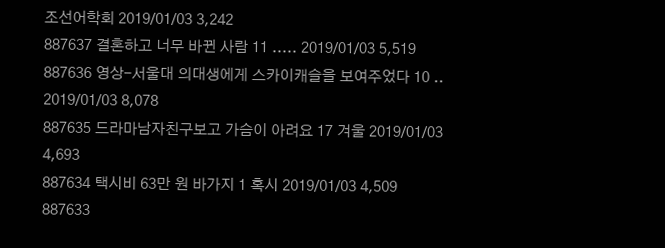조선어학회 2019/01/03 3,242
887637 결혼하고 너무 바뀐 사람 11 ..... 2019/01/03 5,519
887636 영상-서울대 의대생에게 스카이캐슬을 보여주었다 10 .. 2019/01/03 8,078
887635 드라마남자친구보고 가슴이 아려요 17 겨울 2019/01/03 4,693
887634 택시비 63만 원 바가지 1 혹시 2019/01/03 4,509
887633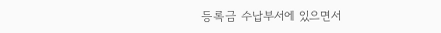등록금 수납부서에 있으면서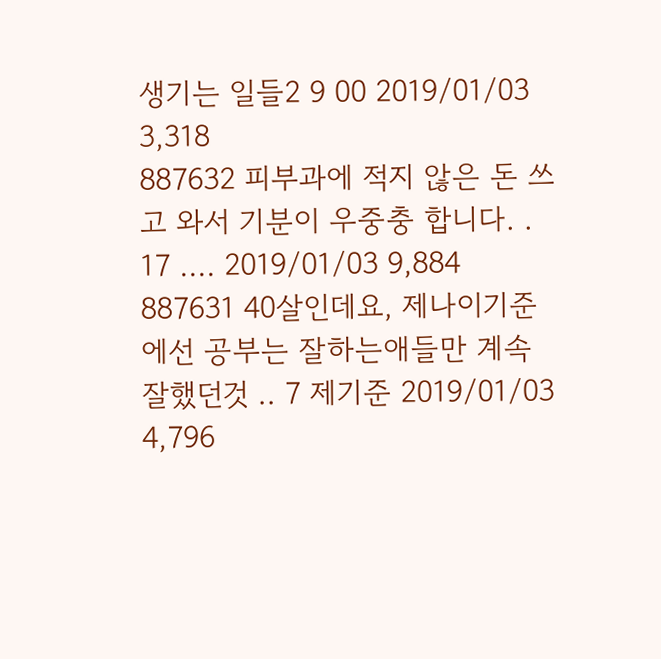생기는 일들2 9 00 2019/01/03 3,318
887632 피부과에 적지 않은 돈 쓰고 와서 기분이 우중충 합니다. . 17 .... 2019/01/03 9,884
887631 40살인데요, 제나이기준에선 공부는 잘하는애들만 계속 잘했던것 .. 7 제기준 2019/01/03 4,796